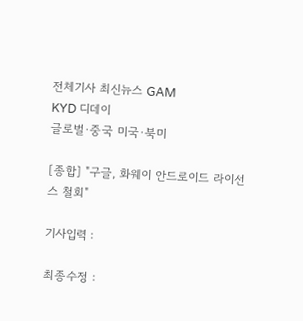전체기사 최신뉴스 GAM
KYD 디데이
글로벌·중국 미국·북미

[종합] "구글, 화웨이 안드로이드 라이선스 철회"

기사입력 :

최종수정 :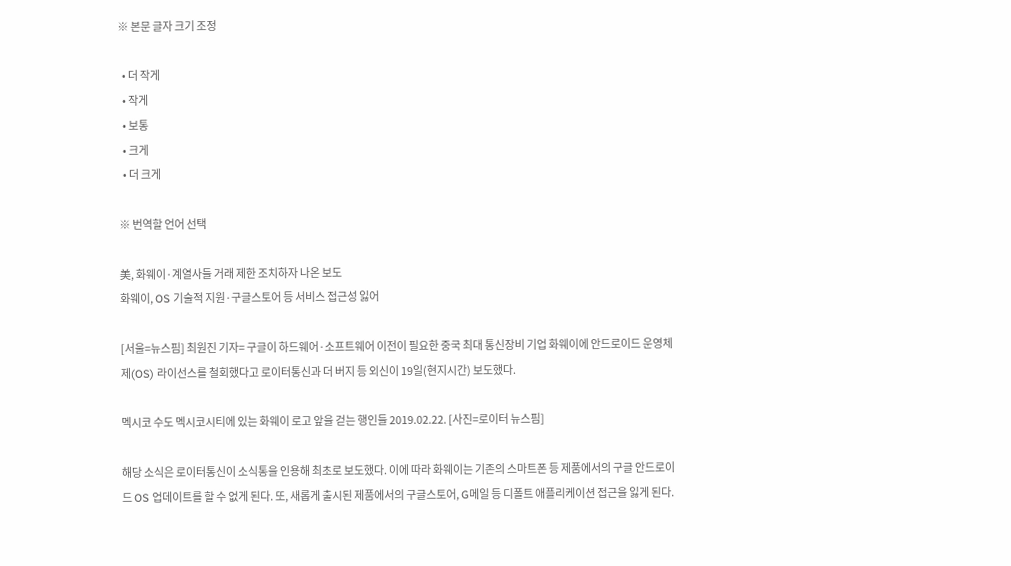※ 본문 글자 크기 조정

  • 더 작게
  • 작게
  • 보통
  • 크게
  • 더 크게

※ 번역할 언어 선택

美, 화웨이·계열사들 거래 제한 조치하자 나온 보도
화웨이, OS 기술적 지원·구글스토어 등 서비스 접근성 잃어

[서울=뉴스핌] 최원진 기자= 구글이 하드웨어·소프트웨어 이전이 필요한 중국 최대 통신장비 기업 화웨이에 안드로이드 운영체제(OS) 라이선스를 철회했다고 로이터통신과 더 버지 등 외신이 19일(현지시간) 보도했다.

멕시코 수도 멕시코시티에 있는 화웨이 로고 앞을 걷는 행인들 2019.02.22. [사진=로이터 뉴스핌]

해당 소식은 로이터통신이 소식통을 인용해 최초로 보도했다. 이에 따라 화웨이는 기존의 스마트폰 등 제품에서의 구글 안드로이드 OS 업데이트를 할 수 없게 된다. 또, 새롭게 출시된 제품에서의 구글스토어, G메일 등 디폴트 애플리케이션 접근을 잃게 된다.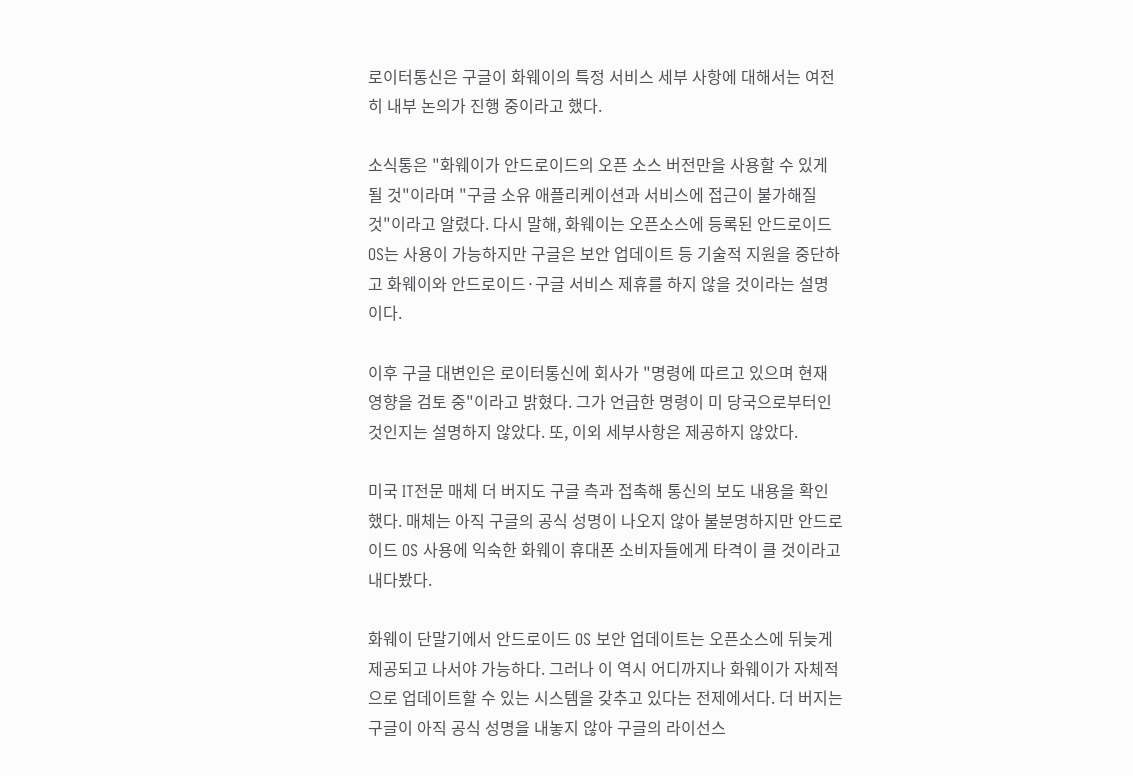로이터통신은 구글이 화웨이의 특정 서비스 세부 사항에 대해서는 여전히 내부 논의가 진행 중이라고 했다.

소식통은 "화웨이가 안드로이드의 오픈 소스 버전만을 사용할 수 있게 될 것"이라며 "구글 소유 애플리케이션과 서비스에 접근이 불가해질 것"이라고 알렸다. 다시 말해, 화웨이는 오픈소스에 등록된 안드로이드 OS는 사용이 가능하지만 구글은 보안 업데이트 등 기술적 지원을 중단하고 화웨이와 안드로이드·구글 서비스 제휴를 하지 않을 것이라는 설명이다.

이후 구글 대변인은 로이터통신에 회사가 "명령에 따르고 있으며 현재 영향을 검토 중"이라고 밝혔다. 그가 언급한 명령이 미 당국으로부터인 것인지는 설명하지 않았다. 또, 이외 세부사항은 제공하지 않았다.

미국 IT전문 매체 더 버지도 구글 측과 접촉해 통신의 보도 내용을 확인했다. 매체는 아직 구글의 공식 성명이 나오지 않아 불분명하지만 안드로이드 OS 사용에 익숙한 화웨이 휴대폰 소비자들에게 타격이 클 것이라고 내다봤다.

화웨이 단말기에서 안드로이드 OS 보안 업데이트는 오픈소스에 뒤늦게 제공되고 나서야 가능하다. 그러나 이 역시 어디까지나 화웨이가 자체적으로 업데이트할 수 있는 시스템을 갖추고 있다는 전제에서다. 더 버지는 구글이 아직 공식 성명을 내놓지 않아 구글의 라이선스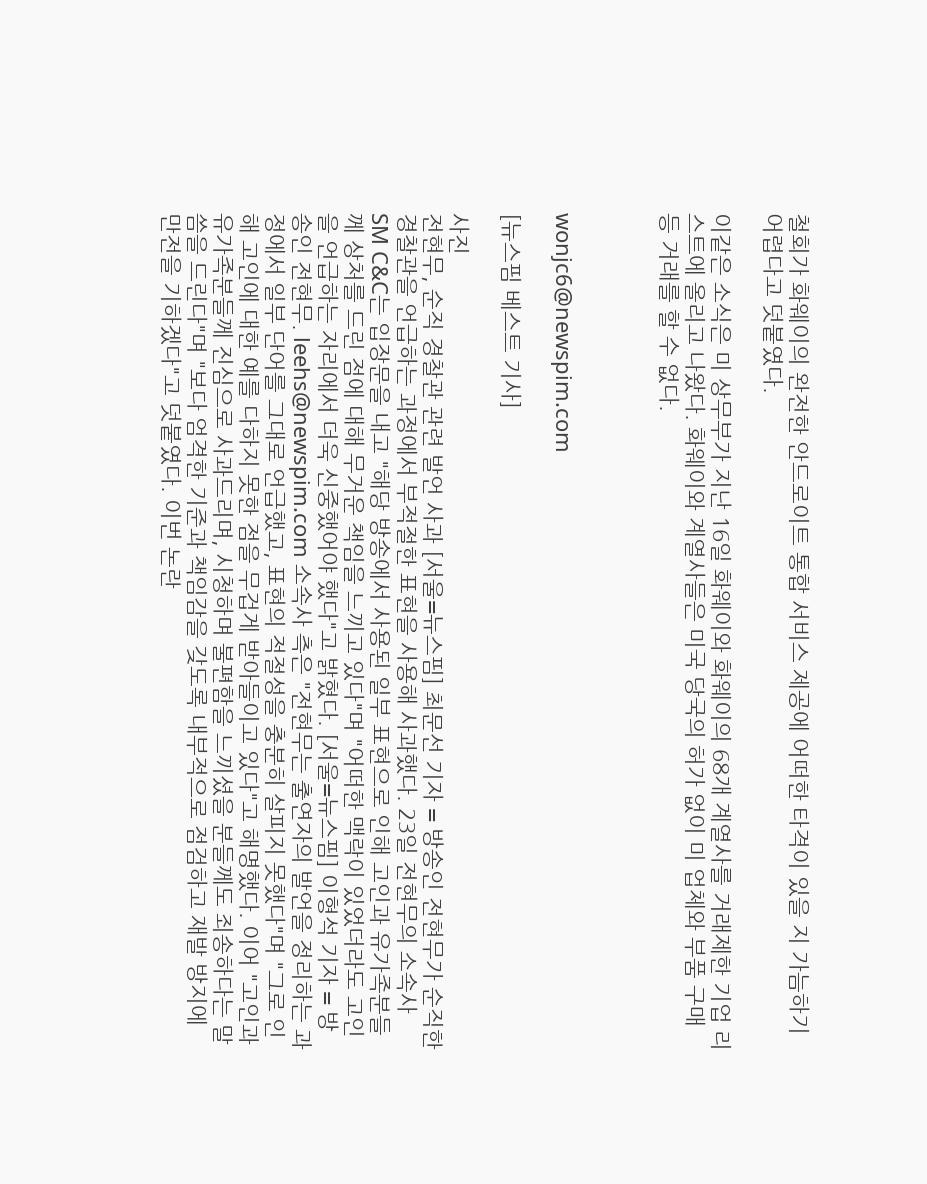철회가 화웨이의 완전한 안드로이트 통합 서비스 제공에 어떠한 타격이 있을 지 가늠하기 어렵다고 덧붙였다.

이같은 소식은 미 상무부가 지난 16일 화웨이와 화웨이의 68개 계열사를 거래제한 기업 리스트에 올리고 나왔다. 화웨이와 계열사들은 미국 당국의 허가 없이 미 업체와 부품 구매 등 거래를 할 수 없다.



wonjc6@newspim.com

[뉴스핌 베스트 기사]

사진
전현무, 순직 경찰관 관련 발언 사과 [서울=뉴스핌] 최문선 기자 = 방송인 전현무가 순직한 경찰관을 언급하는 과정에서 부적절한 표현을 사용해 사과했다. 23일 전현무의 소속사 SM C&C는 입장문을 내고 "해당 방송에서 사용된 일부 표현으로 인해 고인과 유가족분들께 상처를 드린 점에 대해 무거운 책임을 느끼고 있다"며 "어떠한 맥락이 있었더라도 고인을 언급하는 자리에서 더욱 신중했어야 했다"고 밝혔다. [서울=뉴스핌] 이형석 기자 = 방송인 전현무. leehs@newspim.com 소속사 측은 "전현무는 출연자의 발언을 정리하는 과정에서 일부 단어를 그대로 언급했고, 표현의 적절성을 충분히 살피지 못했다"며 "그로 인해 고인에 대한 예를 다하지 못한 점을 무겁게 받아들이고 있다"고 해명했다. 이어 "고인과 유가족분들께 진심으로 사과드리며, 시청하며 불편함을 느끼셨을 분들께도 죄송하다는 말씀을 드린다"며 "보다 엄격한 기준과 책임감을 갖도록 내부적으로 점검하고 재발 방지에 만전을 기하겠다"고 덧붙였다. 이번 논란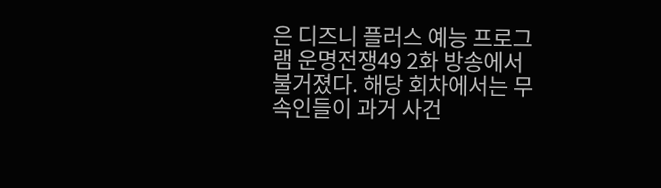은 디즈니 플러스 예능 프로그램 운명전쟁49 2화 방송에서 불거졌다. 해당 회차에서는 무속인들이 과거 사건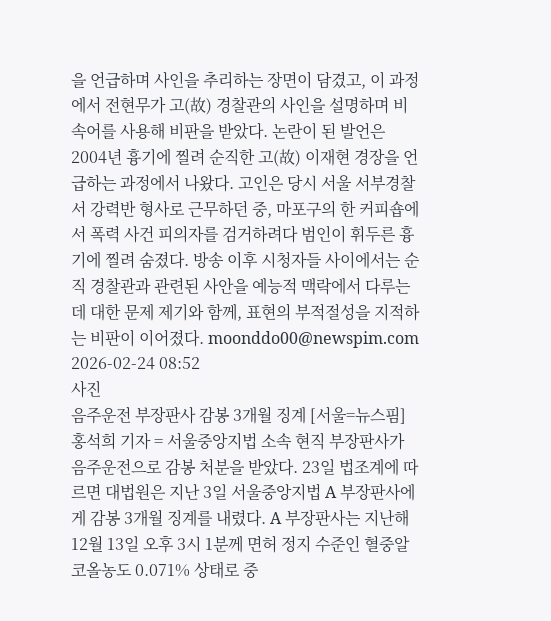을 언급하며 사인을 추리하는 장면이 담겼고, 이 과정에서 전현무가 고(故) 경찰관의 사인을 설명하며 비속어를 사용해 비판을 받았다. 논란이 된 발언은 2004년 흉기에 찔려 순직한 고(故) 이재현 경장을 언급하는 과정에서 나왔다. 고인은 당시 서울 서부경찰서 강력반 형사로 근무하던 중, 마포구의 한 커피숍에서 폭력 사건 피의자를 검거하려다 범인이 휘두른 흉기에 찔려 숨졌다. 방송 이후 시청자들 사이에서는 순직 경찰관과 관련된 사안을 예능적 맥락에서 다루는 데 대한 문제 제기와 함께, 표현의 부적절성을 지적하는 비판이 이어졌다. moonddo00@newspim.com 2026-02-24 08:52
사진
음주운전 부장판사 감봉 3개월 징계 [서울=뉴스핌] 홍석희 기자 = 서울중앙지법 소속 현직 부장판사가 음주운전으로 감봉 처분을 받았다. 23일 법조계에 따르면 대법원은 지난 3일 서울중앙지법 A 부장판사에게 감봉 3개월 징계를 내렸다. A 부장판사는 지난해 12월 13일 오후 3시 1분께 면허 정지 수준인 혈중알코올농도 0.071% 상태로 중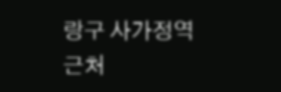랑구 사가정역 근처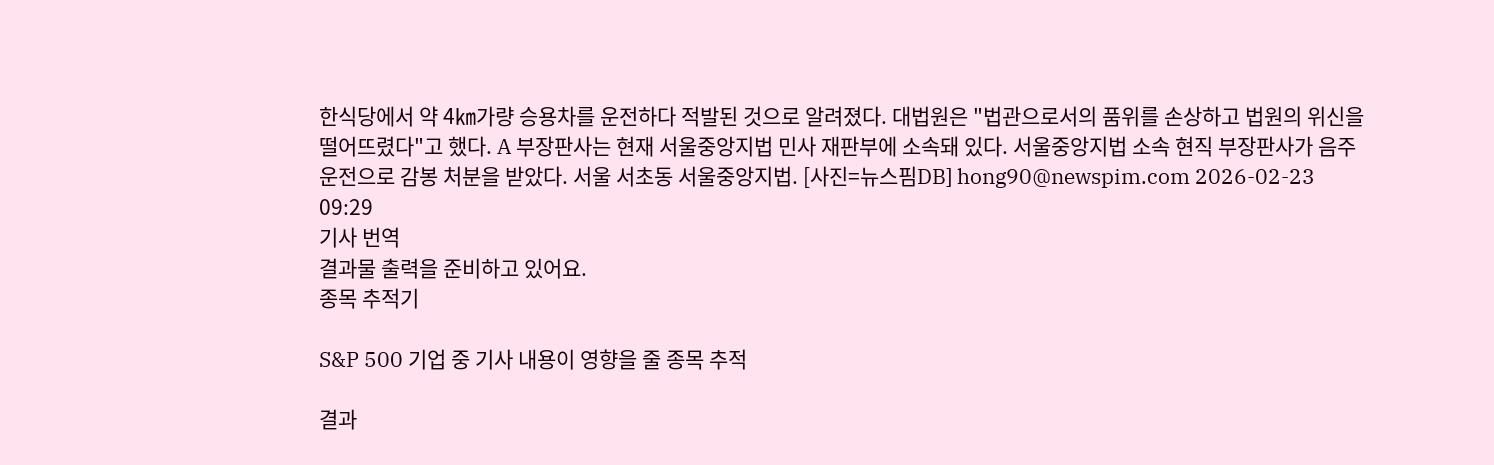한식당에서 약 4㎞가량 승용차를 운전하다 적발된 것으로 알려졌다. 대법원은 "법관으로서의 품위를 손상하고 법원의 위신을 떨어뜨렸다"고 했다. A 부장판사는 현재 서울중앙지법 민사 재판부에 소속돼 있다. 서울중앙지법 소속 현직 부장판사가 음주운전으로 감봉 처분을 받았다. 서울 서초동 서울중앙지법. [사진=뉴스핌DB] hong90@newspim.com 2026-02-23 09:29
기사 번역
결과물 출력을 준비하고 있어요.
종목 추적기

S&P 500 기업 중 기사 내용이 영향을 줄 종목 추적

결과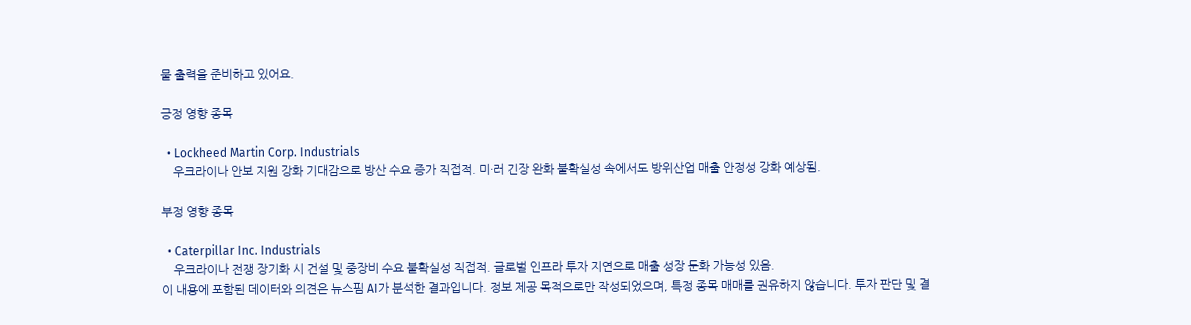물 출력을 준비하고 있어요.

긍정 영향 종목

  • Lockheed Martin Corp. Industrials
    우크라이나 안보 지원 강화 기대감으로 방산 수요 증가 직접적. 미·러 긴장 완화 불확실성 속에서도 방위산업 매출 안정성 강화 예상됨.

부정 영향 종목

  • Caterpillar Inc. Industrials
    우크라이나 전쟁 장기화 시 건설 및 중장비 수요 불확실성 직접적. 글로벌 인프라 투자 지연으로 매출 성장 둔화 가능성 있음.
이 내용에 포함된 데이터와 의견은 뉴스핌 AI가 분석한 결과입니다. 정보 제공 목적으로만 작성되었으며, 특정 종목 매매를 권유하지 않습니다. 투자 판단 및 결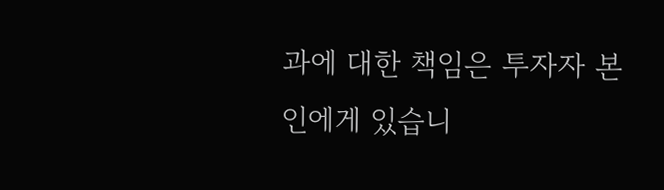과에 대한 책임은 투자자 본인에게 있습니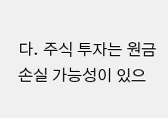다. 주식 투자는 원금 손실 가능성이 있으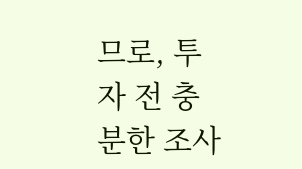므로, 투자 전 충분한 조사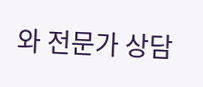와 전문가 상담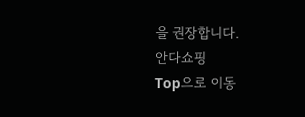을 권장합니다.
안다쇼핑
Top으로 이동